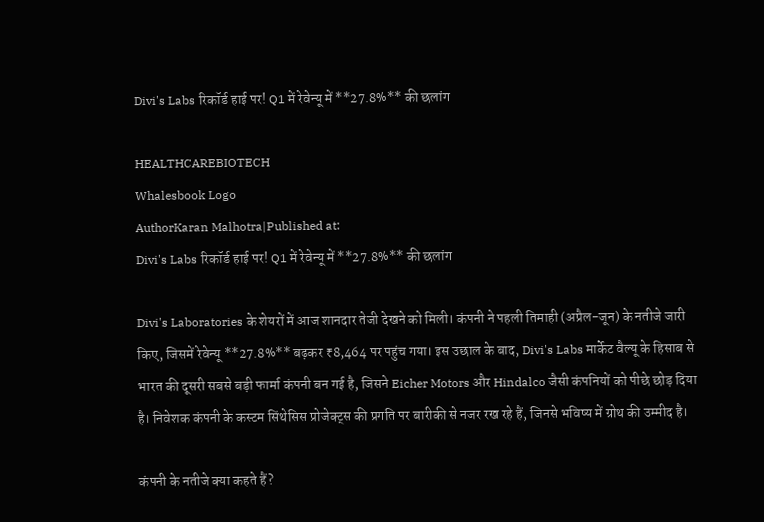Divi's Labs रिकॉर्ड हाई पर! Q1 में रेवेन्यू में **27.8%** की छलांग

HEALTHCAREBIOTECH
Whalesbook Logo
AuthorKaran Malhotra|Published at:
Divi's Labs रिकॉर्ड हाई पर! Q1 में रेवेन्यू में **27.8%** की छलांग

Divi's Laboratories के शेयरों में आज शानदार तेजी देखने को मिली। कंपनी ने पहली तिमाही (अप्रैल-जून) के नतीजे जारी किए, जिसमें रेवेन्यू **27.8%** बढ़कर ₹8,464 पर पहुंच गया। इस उछाल के बाद, Divi's Labs मार्केट वैल्यू के हिसाब से भारत की दूसरी सबसे बड़ी फार्मा कंपनी बन गई है, जिसने Eicher Motors और Hindalco जैसी कंपनियों को पीछे छोड़ दिया है। निवेशक कंपनी के कस्टम सिंथेसिस प्रोजेक्ट्स की प्रगति पर बारीकी से नजर रख रहे हैं, जिनसे भविष्य में ग्रोथ की उम्मीद है।

कंपनी के नतीजे क्या कहते हैं?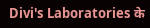Divi's Laboratories के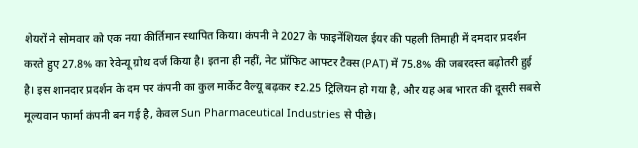शेयरों ने सोमवार को एक नया कीर्तिमान स्थापित किया। कंपनी ने 2027 के फाइनेंशियल ईयर की पहली तिमाही में दमदार प्रदर्शन करते हुए 27.8% का रेवेन्यू ग्रोथ दर्ज किया है। इतना ही नहीं, नेट प्रॉफिट आफ्टर टैक्स (PAT) में 75.8% की जबरदस्त बढ़ोतरी हुई है। इस शानदार प्रदर्शन के दम पर कंपनी का कुल मार्केट वैल्यू बढ़कर ₹2.25 ट्रिलियन हो गया है, और यह अब भारत की दूसरी सबसे मूल्यवान फार्मा कंपनी बन गई है, केवल Sun Pharmaceutical Industries से पीछे।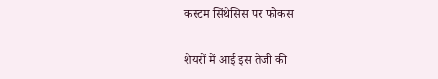कस्टम सिंथेसिस पर फोकस

शेयरों में आई इस तेजी की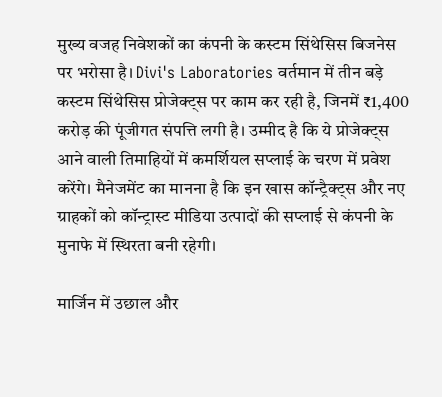मुख्य वजह निवेशकों का कंपनी के कस्टम सिंथेसिस बिजनेस पर भरोसा है। Divi's Laboratories वर्तमान में तीन बड़े कस्टम सिंथेसिस प्रोजेक्ट्स पर काम कर रही है, जिनमें ₹1,400 करोड़ की पूंजीगत संपत्ति लगी है। उम्मीद है कि ये प्रोजेक्ट्स आने वाली तिमाहियों में कमर्शियल सप्लाई के चरण में प्रवेश करेंगे। मैनेजमेंट का मानना है कि इन खास कॉन्ट्रैक्ट्स और नए ग्राहकों को कॉन्ट्रास्ट मीडिया उत्पादों की सप्लाई से कंपनी के मुनाफे में स्थिरता बनी रहेगी।

मार्जिन में उछाल और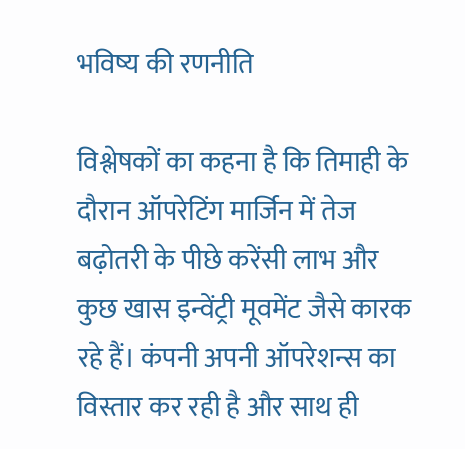भविष्य की रणनीति

विश्लेषकों का कहना है कि तिमाही के दौरान ऑपरेटिंग मार्जिन में तेज बढ़ोतरी के पीछे करेंसी लाभ और कुछ खास इन्वेंट्री मूवमेंट जैसे कारक रहे हैं। कंपनी अपनी ऑपरेशन्स का विस्तार कर रही है और साथ ही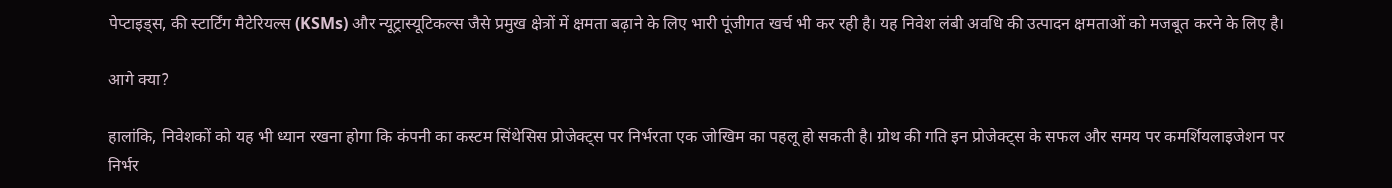पेप्टाइड्स, की स्टार्टिंग मैटेरियल्स (KSMs) और न्यूट्रास्यूटिकल्स जैसे प्रमुख क्षेत्रों में क्षमता बढ़ाने के लिए भारी पूंजीगत खर्च भी कर रही है। यह निवेश लंबी अवधि की उत्पादन क्षमताओं को मजबूत करने के लिए है।

आगे क्या?

हालांकि, निवेशकों को यह भी ध्यान रखना होगा कि कंपनी का कस्टम सिंथेसिस प्रोजेक्ट्स पर निर्भरता एक जोखिम का पहलू हो सकती है। ग्रोथ की गति इन प्रोजेक्ट्स के सफल और समय पर कमर्शियलाइजेशन पर निर्भर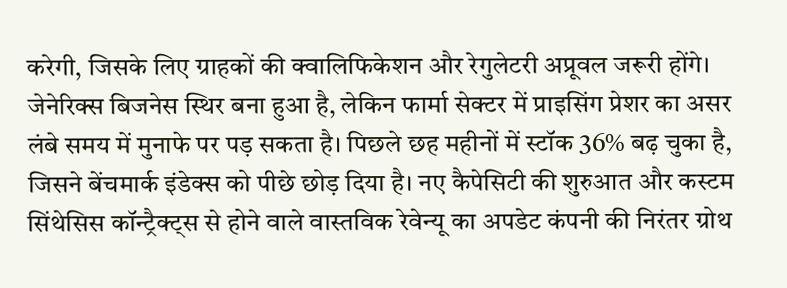करेगी, जिसके लिए ग्राहकों की क्वालिफिकेशन और रेगुलेटरी अप्रूवल जरूरी होंगे। जेनेरिक्स बिजनेस स्थिर बना हुआ है, लेकिन फार्मा सेक्टर में प्राइसिंग प्रेशर का असर लंबे समय में मुनाफे पर पड़ सकता है। पिछले छह महीनों में स्टॉक 36% बढ़ चुका है, जिसने बेंचमार्क इंडेक्स को पीछे छोड़ दिया है। नए कैपेसिटी की शुरुआत और कस्टम सिंथेसिस कॉन्ट्रैक्ट्स से होने वाले वास्तविक रेवेन्यू का अपडेट कंपनी की निरंतर ग्रोथ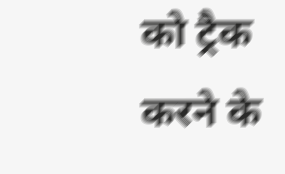को ट्रैक करने के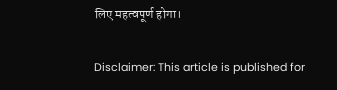लिए महत्वपूर्ण होगा।

Disclaimer: This article is published for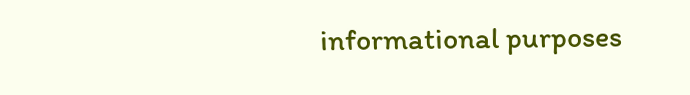informational purposes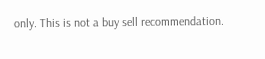only. This is not a buy sell recommendation.